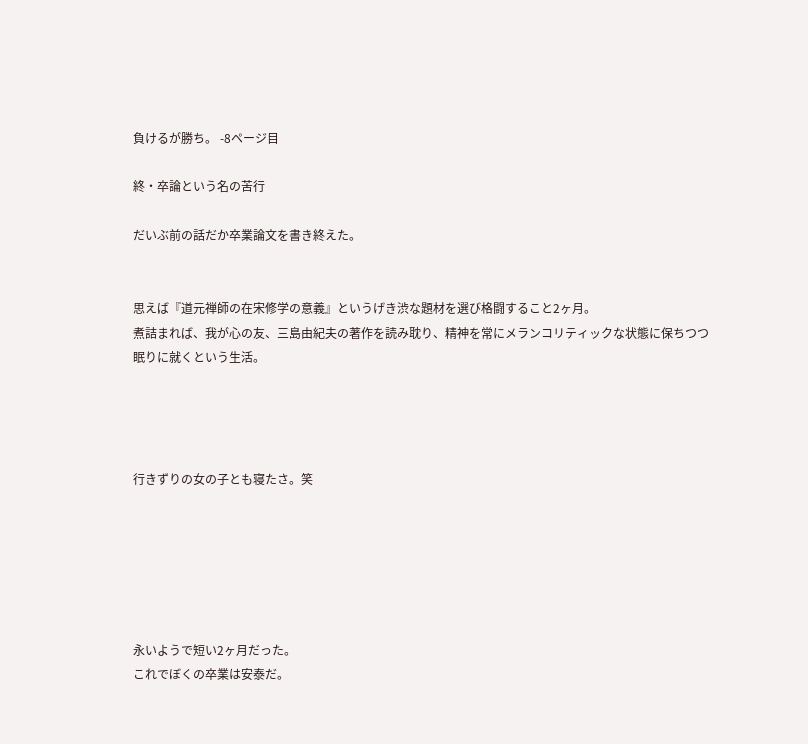負けるが勝ち。 -8ページ目

終・卒論という名の苦行

だいぶ前の話だか卒業論文を書き終えた。


思えば『道元禅師の在宋修学の意義』というげき渋な題材を選び格闘すること2ヶ月。
煮詰まれば、我が心の友、三島由紀夫の著作を読み耽り、精神を常にメランコリティックな状態に保ちつつ眠りに就くという生活。




行きずりの女の子とも寝たさ。笑






永いようで短い2ヶ月だった。
これでぼくの卒業は安泰だ。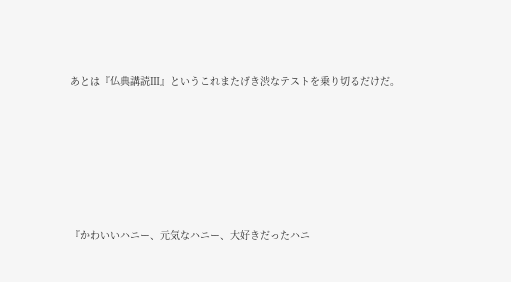あとは『仏典講読Ⅲ』というこれまたげき渋なテストを乗り切るだけだ。






『かわいいハニー、元気なハニー、大好きだったハニ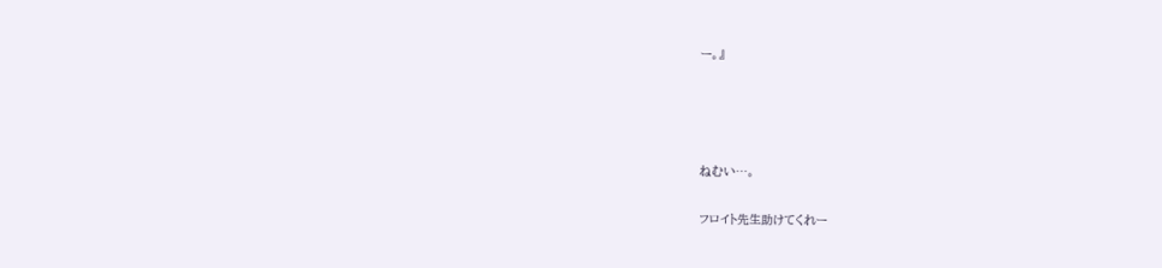ー。』




ねむい…。

フロイト先生助けてくれー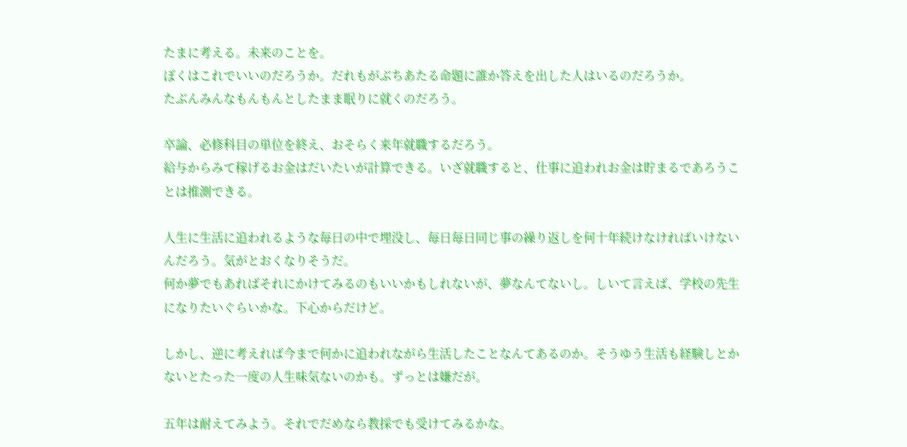たまに考える。未来のことを。
ぼくはこれでいいのだろうか。だれもがぶちあたる命題に誰か答えを出した人はいるのだろうか。
たぶんみんなもんもんとしたまま眠りに就くのだろう。

卒論、必修科目の単位を終え、おそらく来年就職するだろう。
給与からみて稼げるお金はだいたいが計算できる。いざ就職すると、仕事に追われお金は貯まるであろうことは推測できる。

人生に生活に追われるような毎日の中で埋没し、毎日毎日同じ事の繰り返しを何十年続けなければいけないんだろう。気がとおくなりそうだ。
何か夢でもあればそれにかけてみるのもいいかもしれないが、夢なんてないし。しいて言えば、学校の先生になりたいぐらいかな。下心からだけど。

しかし、逆に考えれば今まで何かに追われながら生活したことなんてあるのか。そうゆう生活も経験しとかないとたった一度の人生味気ないのかも。ずっとは嫌だが。

五年は耐えてみよう。それでだめなら教採でも受けてみるかな。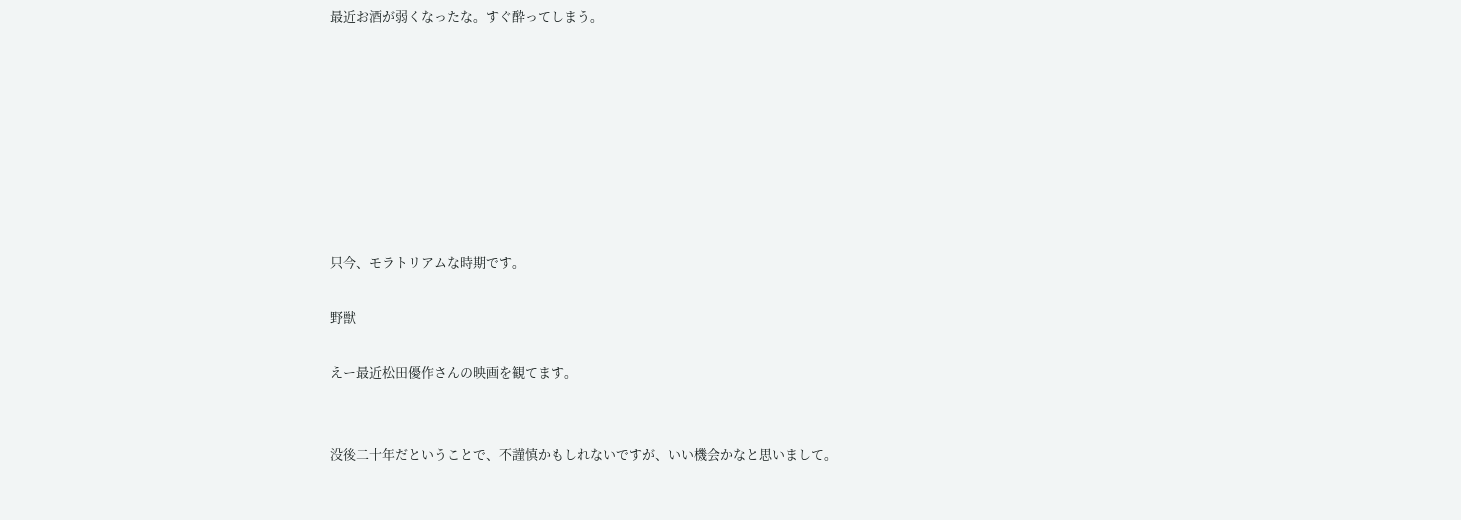最近お酒が弱くなったな。すぐ酔ってしまう。








只今、モラトリアムな時期です。

野獣

えー最近松田優作さんの映画を観てます。


没後二十年だということで、不謹慎かもしれないですが、いい機会かなと思いまして。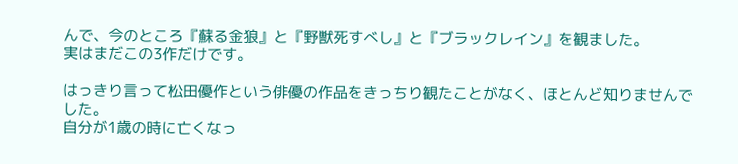んで、今のところ『蘇る金狼』と『野獣死すべし』と『ブラックレイン』を観ました。
実はまだこの3作だけです。

はっきり言って松田優作という俳優の作品をきっちり観たことがなく、ほとんど知りませんでした。
自分が1歳の時に亡くなっ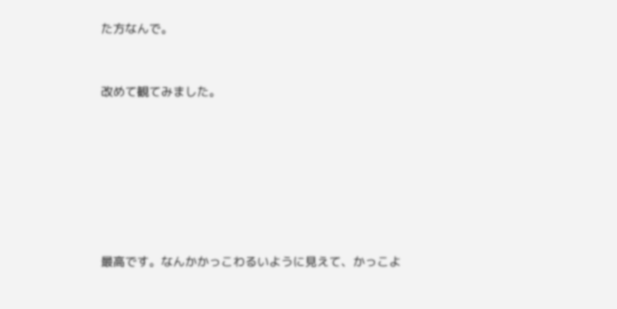た方なんで。


改めて観てみました。







最高です。なんかかっこわるいように見えて、かっこよ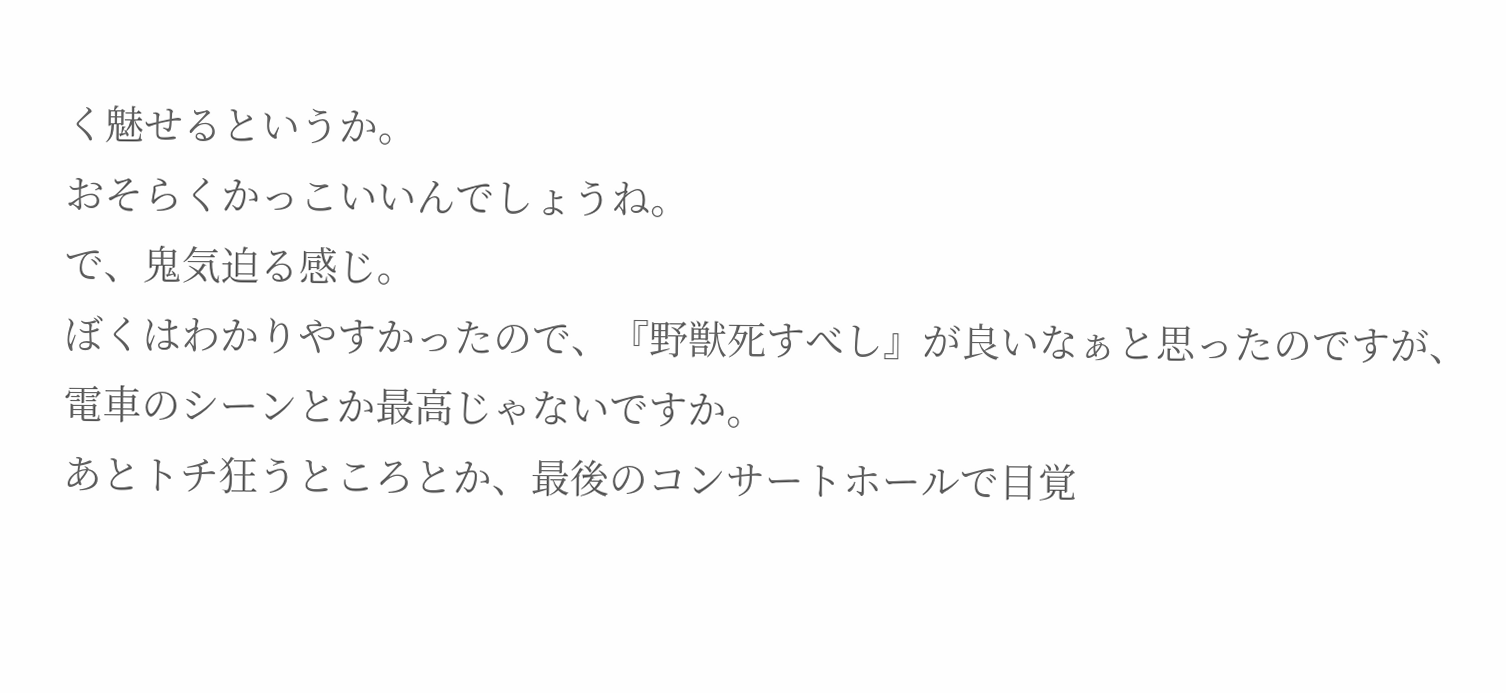く魅せるというか。
おそらくかっこいいんでしょうね。
で、鬼気迫る感じ。
ぼくはわかりやすかったので、『野獣死すべし』が良いなぁと思ったのですが、電車のシーンとか最高じゃないですか。
あとトチ狂うところとか、最後のコンサートホールで目覚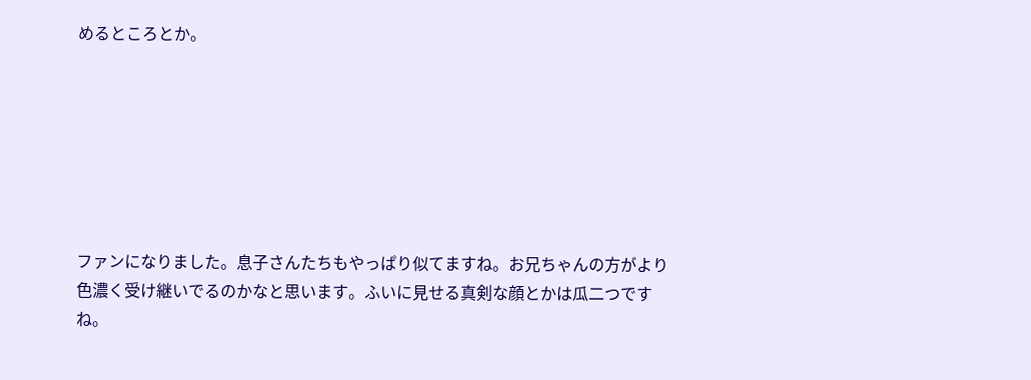めるところとか。







ファンになりました。息子さんたちもやっぱり似てますね。お兄ちゃんの方がより色濃く受け継いでるのかなと思います。ふいに見せる真剣な顔とかは瓜二つですね。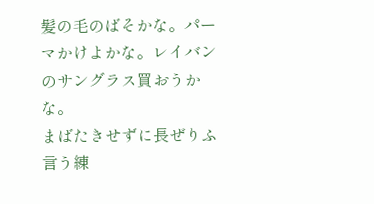髪の毛のばそかな。パーマかけよかな。レイバンのサングラス買おうかな。
まばたきせずに長ぜりふ言う練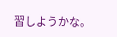習しようかな。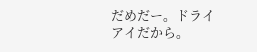だめだー。ドライアイだから。